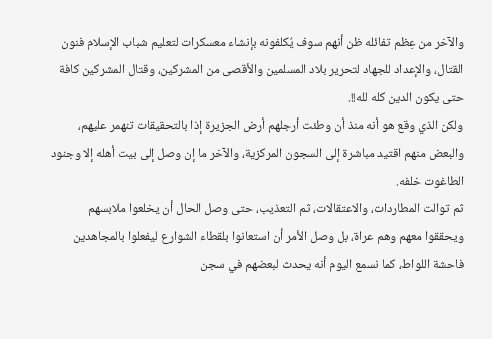والآخر من عِظم تفائله ظن أنهم سوف يُكلفونه بإنشاء معسكرات لتعليم شباب الإسلام فنون القتال، والإعداد للجهاد لتحرير بلاد المسلمين والأقصى من المشركين، وقتال المشركين كافة حتى يكون الدين كله لله!!.
ولكن الذي وقع هو أنه منذ أن وطئت أرجلهم أرض الجزيرة إذا بالتحقيقات تنهمر عليهم، والبعض منهم اقتيد مباشرة إلى السجون المركزية، والآخر ما إن وصل إلى بيت أهله إلا وجنود الطاغوت خلفه.
ثم توالت المطاردات، والاعتقالات، ثم التعذيب، حتى وصل الحال أن يخلعوا ملابسهم ويحققوا معهم وهم عراة، بل وصل الأمر أن استعانوا بلقطاء الشوارع ليفعلوا بالمجاهدين فاحشة اللواط، كما نسمع اليوم أنه يحدث لبعضهم في سجن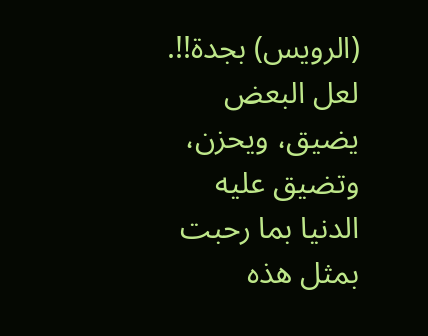(الرويس) بجدة!!.
لعل البعض يضيق، ويحزن، وتضيق عليه الدنيا بما رحبت بمثل هذه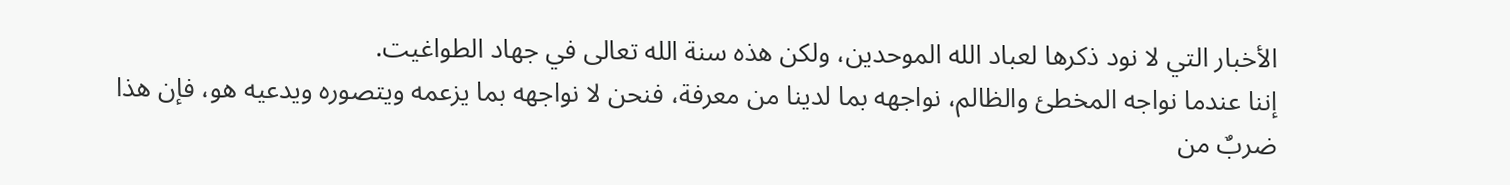الأخبار التي لا نود ذكرها لعباد الله الموحدين، ولكن هذه سنة الله تعالى في جهاد الطواغيت.
إننا عندما نواجه المخطئ والظالم، نواجهه بما لدينا من معرفة، فنحن لا نواجهه بما يزعمه ويتصوره ويدعيه هو، فإن هذا ضربٌ من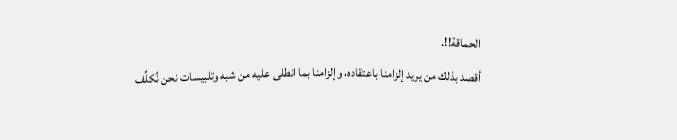الحماقة!!.
أقصد بذلك من يريد إلزامنا باعتقاده، وإلزامنا بما انطلى عليه من شبه وتلبيسات نحن نُكلِّف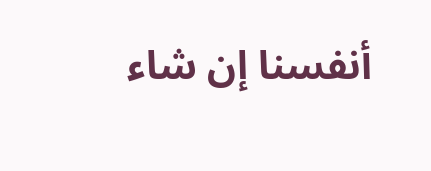أنفسنا إن شاء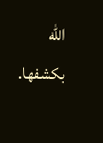الله بكشفها.